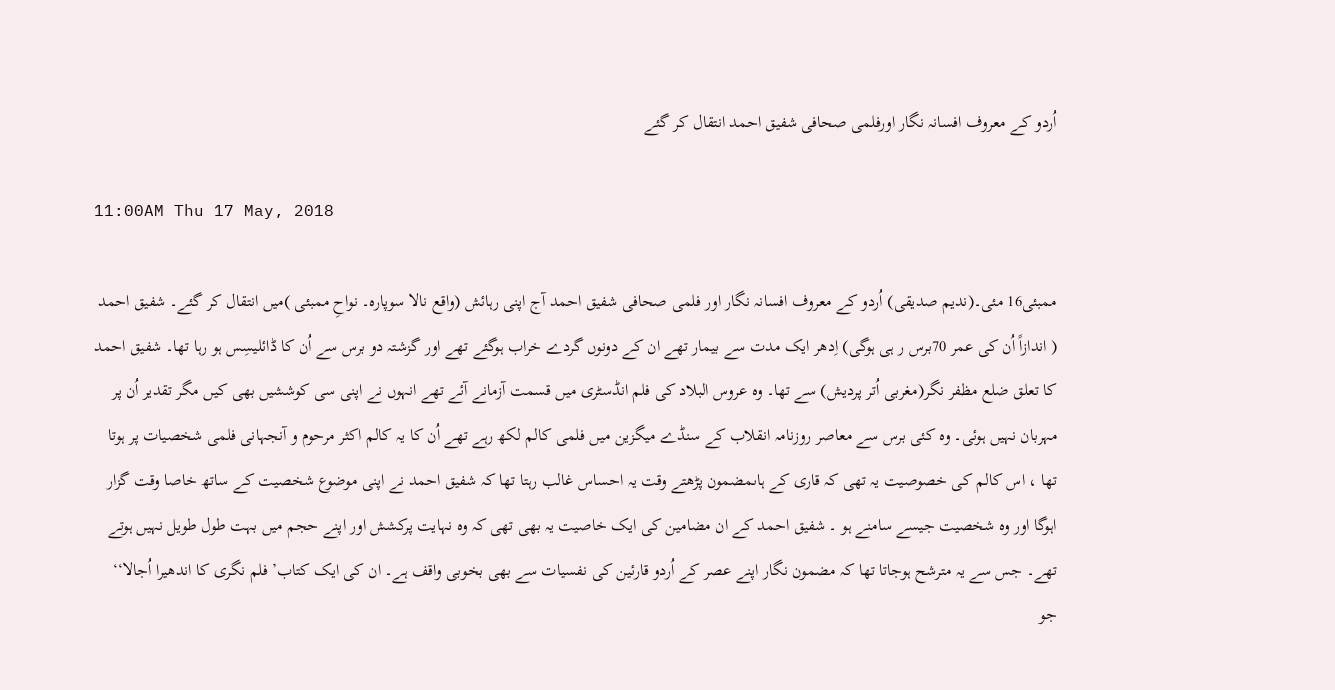اُردو کے معروف افسانہ نگار اورفلمی صحافی شفیق احمد انتقال کر گئے

11:00AM Thu 17 May, 2018

ممبئی16 مئی۔(ندیم صدیقی) اُردو کے معروف افسانہ نگار اور فلمی صحافی شفیق احمد آج اپنی رہائش (واقع نالا سوپارہ۔ نواحِ ممبئی )میں انتقال کر گئے۔ شفیق احمد ( اندازاً اُن کی عمر 70برس ر ہی ہوگی) اِدھر ایک مدت سے بیمار تھے ان کے دونوں گردے خراب ہوگئے تھے اور گزشتہ دو برس سے اُن کا ڈائلیسِس ہو رہا تھا۔ شفیق احمد کا تعلق ضلع مظفر نگر(مغربی اُتر پردیش) سے تھا۔ وہ عروس البلاد کی فلم انڈسٹری میں قسمت آزمانے آئے تھے انہوں نے اپنی سی کوششیں بھی کیں مگر تقدیر اُن پر مہربان نہیں ہوئی۔ وہ کئی برس سے معاصر روزنامہ انقلاب کے سنڈے میگزین میں فلمی کالم لکھ رہے تھے اُن کا یہ کالم اکثر مرحوم و آنجہانی فلمی شخصیات پر ہوتا تھا ، اس کالم کی خصوصیت یہ تھی کہ قاری کے ہاںمضمون پڑھتے وقت یہ احساس غالب رہتا تھا کہ شفیق احمد نے اپنی موضوع شخصیت کے ساتھ خاصا وقت گزار اہوگا اور وہ شخصیت جیسے سامنے ہو ۔ شفیق احمد کے ان مضامین کی ایک خاصیت یہ بھی تھی کہ وہ نہایت پرکشش اور اپنے حجم میں بہت طول طویل نہیں ہوتے تھے۔ جس سے یہ مترشح ہوجاتا تھا کہ مضمون نگار اپنے عصر کے اُردو قارئین کی نفسیات سے بھی بخوبی واقف ہے۔ ان کی ایک کتاب’ فلم نگری کا اندھیرا اُجالا‘‘ جو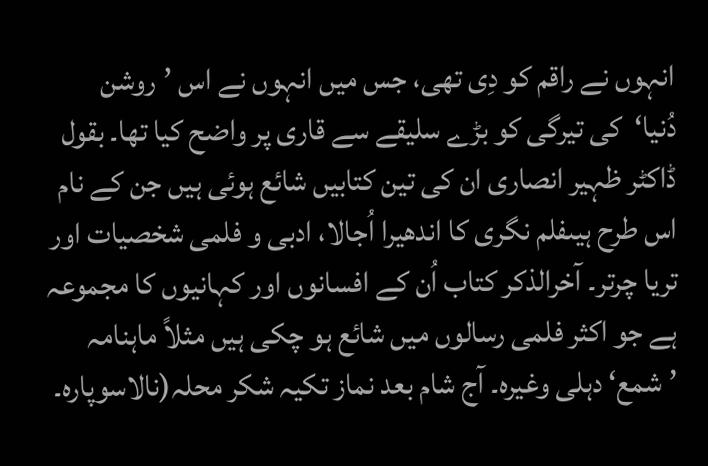انہوں نے راقم کو دِی تھی، جس میں انہوں نے اس ’روشن دُنیا‘کی تیرگی کو بڑے سلیقے سے قاری پر واضح کیا تھا۔ بقول ڈاکٹر ظہیر انصاری ان کی تین کتابیں شائع ہوئی ہیں جن کے نام اس طرح ہیںفلم نگری کا اندھیرا اُجالا، ادبی و فلمی شخصیات اور تریا چرتر۔ آخرالذکر کتاب اُن کے افسانوں اور کہانیوں کا مجموعہ ہے جو اکثر فلمی رسالوں میں شائع ہو چکی ہیں مثلاً ماہنامہ ’شمع‘ دہلی وغیرہ۔ آج شام بعد نماز تکیہ شکر محلہ(نالاسوپارہ۔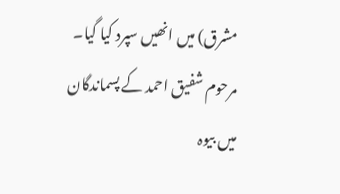مشرق) میں انھیں سپرد کیا گیا۔ مرحوم شفیق احمد کے پسماندگان میں بیوہ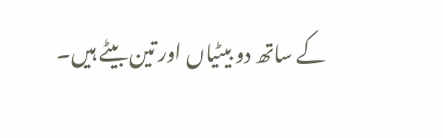کے ساتھ دو بیٹیاں اور تین بیٹے ہیں۔